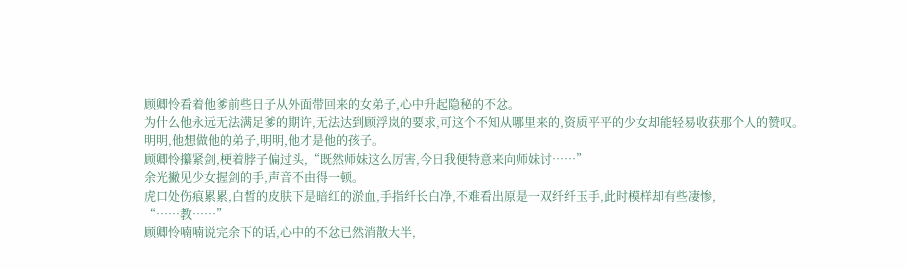顾卿怜看着他爹前些日子从外面带回来的女弟子,心中升起隐秘的不忿。
为什么他永远无法满足爹的期许,无法达到顾浮岚的要求,可这个不知从哪里来的,资质平平的少女却能轻易收获那个人的赞叹。
明明,他想做他的弟子,明明,他才是他的孩子。
顾卿怜攥紧剑,梗着脖子偏过头,“既然师妹这么厉害,今日我便特意来向师妹讨……”
余光撇见少女握剑的手,声音不由得一顿。
虎口处伤痕累累,白皙的皮肤下是暗红的淤血,手指纤长白净,不难看出原是一双纤纤玉手,此时模样却有些凄惨,
“……教……”
顾卿怜喃喃说完余下的话,心中的不忿已然消散大半,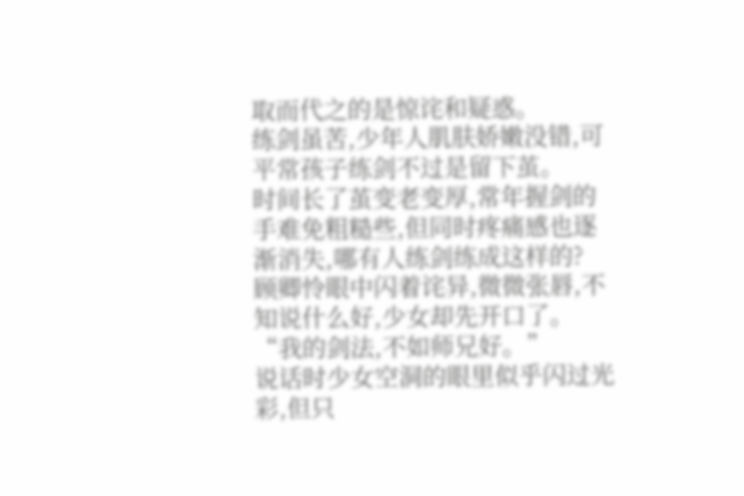取而代之的是惊诧和疑惑。
练剑虽苦,少年人肌肤娇嫩没错,可平常孩子练剑不过是留下茧。
时间长了茧变老变厚,常年握剑的手难免粗糙些,但同时疼痛感也逐渐消失,哪有人练剑练成这样的?
顾卿怜眼中闪着诧异,微微张唇,不知说什么好,少女却先开口了。
“我的剑法,不如师兄好。”
说话时少女空洞的眼里似乎闪过光彩,但只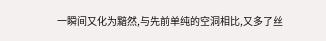一瞬间又化为黯然,与先前单纯的空洞相比,又多了丝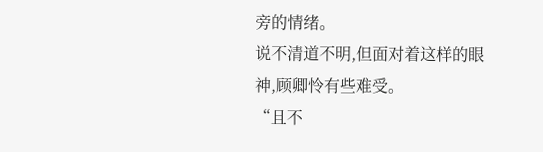旁的情绪。
说不清道不明,但面对着这样的眼神,顾卿怜有些难受。
“且不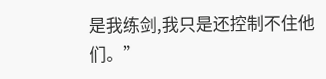是我练剑,我只是还控制不住他们。”